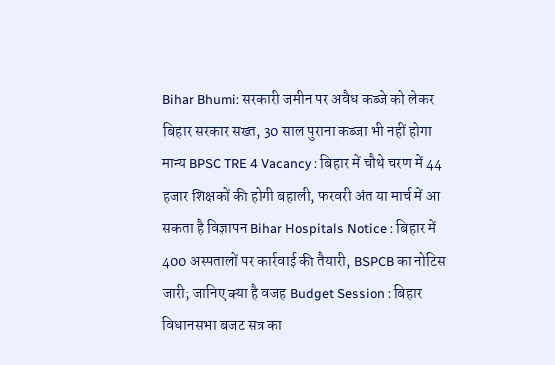Bihar Bhumi: सरकारी जमीन पर अवैध कब्जे को लेकर बिहार सरकार सख्त, 30 साल पुराना कब्जा भी नहीं होगा मान्य BPSC TRE 4 Vacancy : बिहार में चौथे चरण में 44 हजार शिक्षकों की होगी बहाली, फरवरी अंत या मार्च में आ सकता है विज्ञापन Bihar Hospitals Notice : बिहार में 400 अस्पतालों पर कार्रवाई की तैयारी, BSPCB का नोटिस जारी; जानिए क्या है वजह Budget Session : बिहार विधानसभा बजट सत्र का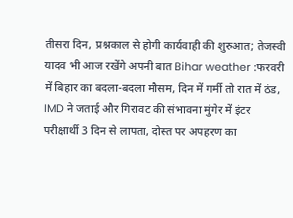तीसरा दिन, प्रश्नकाल से होगी कार्यवाही की शुरुआत; तेजस्वी यादव भी आज रखेंगे अपनी बात Bihar weather :फरवरी में बिहार का बदला-बदला मौसम, दिन में गर्मी तो रात में ठंड, IMD ने जताई और गिरावट की संभावना मुंगेर में इंटर परीक्षार्थी 3 दिन से लापता, दोस्त पर अपहरण का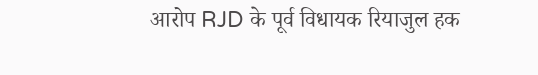आरोप RJD के पूर्व विधायक रियाजुल हक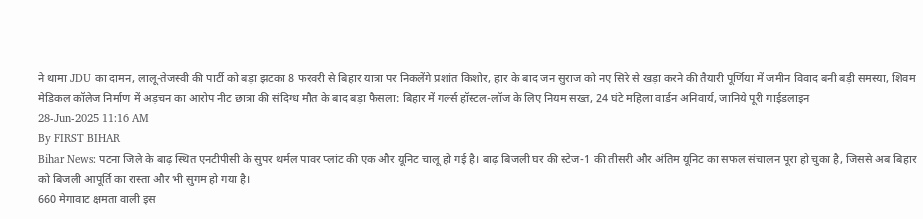ने थामा JDU का दामन, लालू-तेजस्वी की पार्टी को बड़ा झटका 8 फरवरी से बिहार यात्रा पर निकलेंगे प्रशांत किशोर, हार के बाद जन सुराज को नए सिरे से खड़ा करने की तैयारी पूर्णिया में जमीन विवाद बनी बड़ी समस्या, शिवम मेडिकल कॉलेज निर्माण में अड़चन का आरोप नीट छात्रा की संदिग्ध मौत के बाद बड़ा फैसला: बिहार में गर्ल्स हॉस्टल-लॉज के लिए नियम सख्त, 24 घंटे महिला वार्डन अनिवार्य, जानिये पूरी गाईडलाइन
28-Jun-2025 11:16 AM
By FIRST BIHAR
Bihar News: पटना जिले के बाढ़ स्थित एनटीपीसी के सुपर थर्मल पावर प्लांट की एक और यूनिट चालू हो गई है। बाढ़ बिजली घर की स्टेज-1 की तीसरी और अंतिम यूनिट का सफल संचालन पूरा हो चुका है, जिससे अब बिहार को बिजली आपूर्ति का रास्ता और भी सुगम हो गया है।
660 मेगावाट क्षमता वाली इस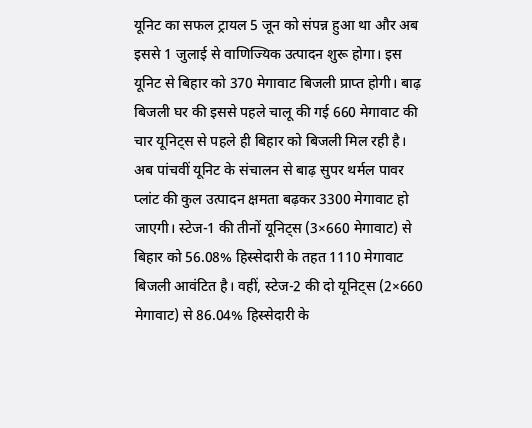यूनिट का सफल ट्रायल 5 जून को संपन्न हुआ था और अब इससे 1 जुलाई से वाणिज्यिक उत्पादन शुरू होगा। इस यूनिट से बिहार को 370 मेगावाट बिजली प्राप्त होगी। बाढ़ बिजली घर की इससे पहले चालू की गई 660 मेगावाट की चार यूनिट्स से पहले ही बिहार को बिजली मिल रही है।
अब पांचवीं यूनिट के संचालन से बाढ़ सुपर थर्मल पावर प्लांट की कुल उत्पादन क्षमता बढ़कर 3300 मेगावाट हो जाएगी। स्टेज-1 की तीनों यूनिट्स (3×660 मेगावाट) से बिहार को 56.08% हिस्सेदारी के तहत 1110 मेगावाट बिजली आवंटित है। वहीं, स्टेज-2 की दो यूनिट्स (2×660 मेगावाट) से 86.04% हिस्सेदारी के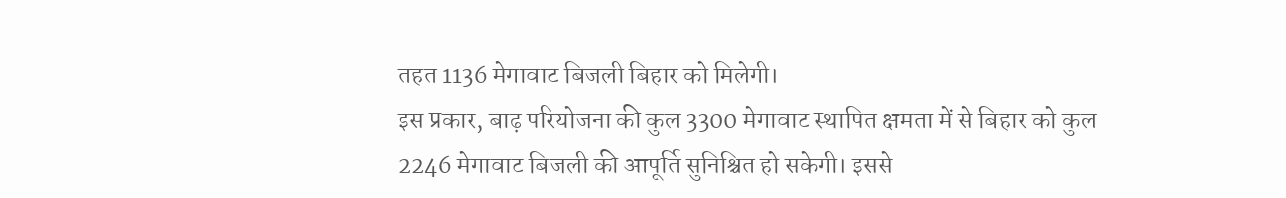तहत 1136 मेगावाट बिजली बिहार को मिलेगी।
इस प्रकार, बाढ़ परियोजना की कुल 3300 मेगावाट स्थापित क्षमता में से बिहार को कुल 2246 मेगावाट बिजली की आपूर्ति सुनिश्चित हो सकेगी। इससे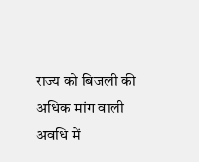राज्य को बिजली की अधिक मांग वाली अवधि में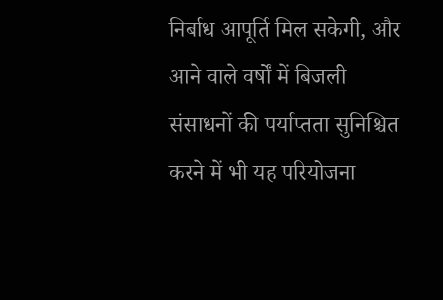निर्बाध आपूर्ति मिल सकेगी, और आने वाले वर्षों में बिजली संसाधनों की पर्याप्तता सुनिश्चित करने में भी यह परियोजना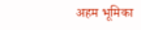अहम भूमिका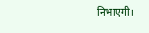निभाएगी।